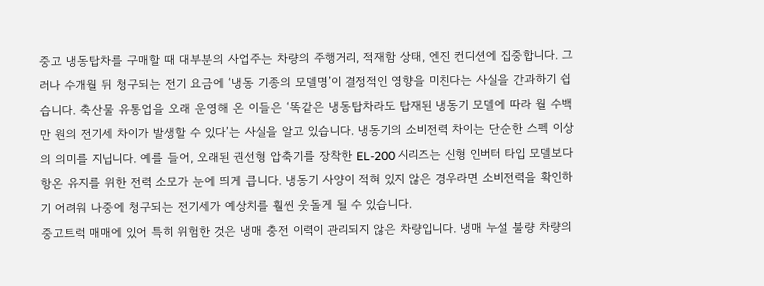중고 냉동탑차를 구매할 때 대부분의 사업주는 차량의 주행거리, 적재함 상태, 엔진 컨디션에 집중합니다. 그러나 수개월 뒤 청구되는 전기 요금에 ‘냉동 기종의 모델명’이 결정적인 영향을 미친다는 사실을 간과하기 쉽습니다. 축산물 유통업을 오래 운영해 온 이들은 ‘똑같은 냉동탑차라도 탑재된 냉동기 모델에 따라 월 수백만 원의 전기세 차이가 발생할 수 있다’는 사실을 알고 있습니다. 냉동기의 소비전력 차이는 단순한 스펙 이상의 의미를 지닙니다. 예를 들어, 오래된 권선형 압축기를 장착한 EL-200 시리즈는 신형 인버터 타입 모델보다 항온 유지를 위한 전력 소모가 눈에 띄게 큽니다. 냉동기 사양이 적혀 있지 않은 경우라면 소비전력을 확인하기 어려워 나중에 청구되는 전기세가 예상치를 훨씬 웃돌게 될 수 있습니다.
중고트럭 매매에 있어 특히 위험한 것은 냉매 충전 이력이 관리되지 않은 차량입니다. 냉매 누설 불량 차량의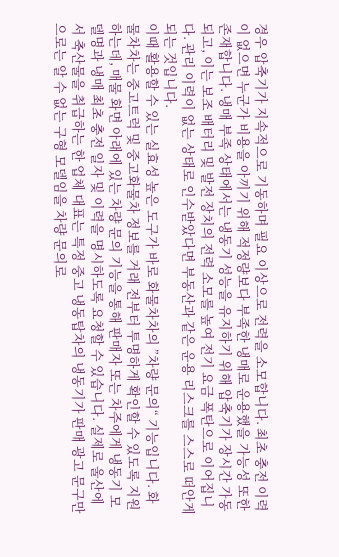경우 압축기가 지속적으로 기동하며 필요 이상으로 전력을 소모합니다. 최초 충전 이력이 없으면 누군가 비용을 아끼기 위해 적정량보다 부족한 냉매로 운용했을 가능성 또한 존재합니다. 냉매 부족 상태에서는 냉동기 성능을 유지하기 위해 압축기가 장시간 가동되고, 이는 보조 배터리 및 발전 장치의 전력 소모를 높여 전기 요금 폭탄으로 이어집니다. 관리 이력이 없는 상태로 인수받았다면 부동산과 같은 운용 리스크를 스스로 떠안게 되는 것입니다.
이때 활용할 수 있는 실효성 높은 도구가 바로 화물차차의 ”차량 문의“ 기능입니다. 화물차차는 중고트럭 및 중고화물차 정보를 거래 전부터 투명하게 확인할 수 있도록 지원하는데, 매물 화면 아래에 있는 차량 문의 기능을 통해 판매자 또는 차주에게 냉동기 모델명과 냉매 최초 충전 일자 및 이력을 명시하도록 요청할 수 있습니다. 실제로 울산에서 축산물을 취급하는 한 업체 대표는 특정 중고 냉동탑차의 냉동기가 판매 광고 문구만으로는 알 수 없는 구형 모델임을 차량 문의로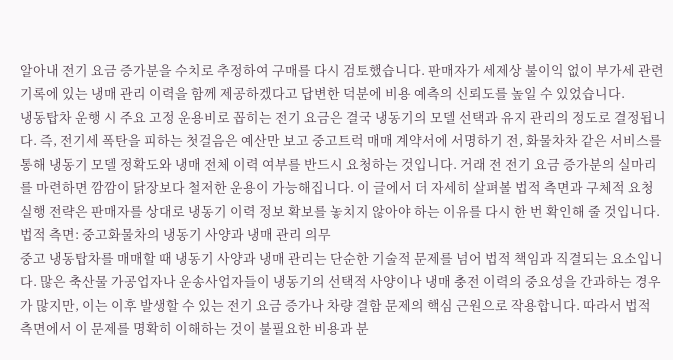알아내 전기 요금 증가분을 수치로 추정하여 구매를 다시 검토했습니다. 판매자가 세제상 불이익 없이 부가세 관련 기록에 있는 냉매 관리 이력을 함께 제공하겠다고 답변한 덕분에 비용 예측의 신뢰도를 높일 수 있었습니다.
냉동탑차 운행 시 주요 고정 운용비로 꼽히는 전기 요금은 결국 냉동기의 모델 선택과 유지 관리의 정도로 결정됩니다. 즉, 전기세 폭탄을 피하는 첫걸음은 예산만 보고 중고트럭 매매 계약서에 서명하기 전, 화물차차 같은 서비스를 통해 냉동기 모델 정확도와 냉매 전체 이력 여부를 반드시 요청하는 것입니다. 거래 전 전기 요금 증가분의 실마리를 마련하면 깜깜이 닭장보다 철저한 운용이 가능해집니다. 이 글에서 더 자세히 살펴볼 법적 측면과 구체적 요청 실행 전략은 판매자를 상대로 냉동기 이력 정보 확보를 놓치지 않아야 하는 이유를 다시 한 번 확인해 줄 것입니다.
법적 측면: 중고화물차의 냉동기 사양과 냉매 관리 의무
중고 냉동탑차를 매매할 때 냉동기 사양과 냉매 관리는 단순한 기술적 문제를 넘어 법적 책임과 직결되는 요소입니다. 많은 축산물 가공업자나 운송사업자들이 냉동기의 선택적 사양이나 냉매 충전 이력의 중요성을 간과하는 경우가 많지만, 이는 이후 발생할 수 있는 전기 요금 증가나 차량 결함 문제의 핵심 근원으로 작용합니다. 따라서 법적 측면에서 이 문제를 명확히 이해하는 것이 불필요한 비용과 분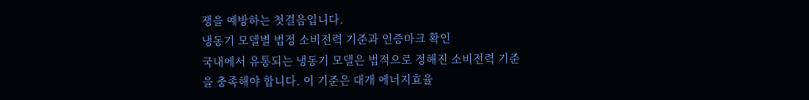쟁을 예방하는 첫걸음입니다.
냉동기 모델별 법정 소비전력 기준과 인증마크 확인
국내에서 유통되는 냉동기 모델은 법적으로 정해진 소비전력 기준을 충족해야 합니다. 이 기준은 대개 에너지효율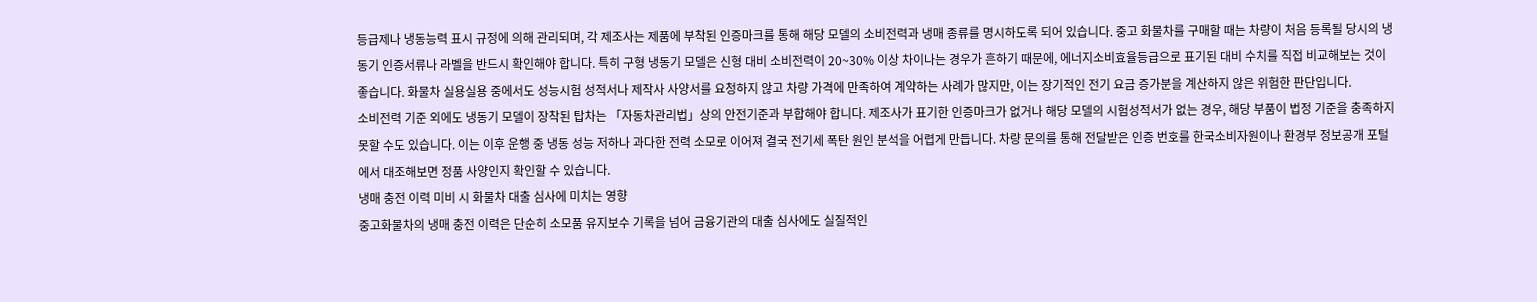등급제나 냉동능력 표시 규정에 의해 관리되며, 각 제조사는 제품에 부착된 인증마크를 통해 해당 모델의 소비전력과 냉매 종류를 명시하도록 되어 있습니다. 중고 화물차를 구매할 때는 차량이 처음 등록될 당시의 냉동기 인증서류나 라벨을 반드시 확인해야 합니다. 특히 구형 냉동기 모델은 신형 대비 소비전력이 20~30% 이상 차이나는 경우가 흔하기 때문에, 에너지소비효율등급으로 표기된 대비 수치를 직접 비교해보는 것이 좋습니다. 화물차 실용실용 중에서도 성능시험 성적서나 제작사 사양서를 요청하지 않고 차량 가격에 만족하여 계약하는 사례가 많지만, 이는 장기적인 전기 요금 증가분을 계산하지 않은 위험한 판단입니다.
소비전력 기준 외에도 냉동기 모델이 장착된 탑차는 「자동차관리법」상의 안전기준과 부합해야 합니다. 제조사가 표기한 인증마크가 없거나 해당 모델의 시험성적서가 없는 경우, 해당 부품이 법정 기준을 충족하지 못할 수도 있습니다. 이는 이후 운행 중 냉동 성능 저하나 과다한 전력 소모로 이어져 결국 전기세 폭탄 원인 분석을 어렵게 만듭니다. 차량 문의를 통해 전달받은 인증 번호를 한국소비자원이나 환경부 정보공개 포털에서 대조해보면 정품 사양인지 확인할 수 있습니다.
냉매 충전 이력 미비 시 화물차 대출 심사에 미치는 영향
중고화물차의 냉매 충전 이력은 단순히 소모품 유지보수 기록을 넘어 금융기관의 대출 심사에도 실질적인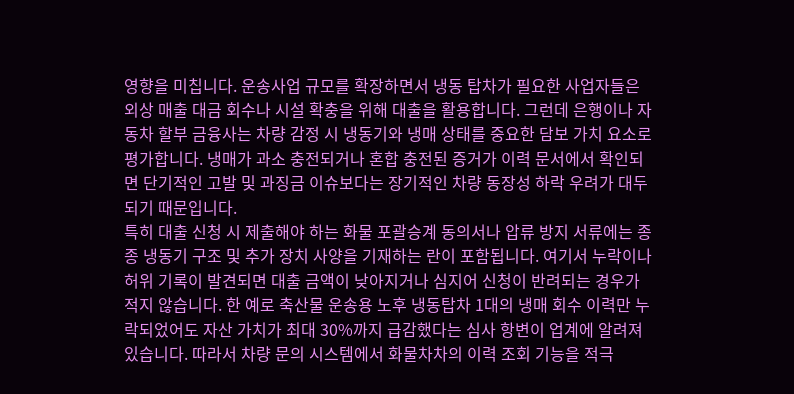영향을 미칩니다. 운송사업 규모를 확장하면서 냉동 탑차가 필요한 사업자들은 외상 매출 대금 회수나 시설 확충을 위해 대출을 활용합니다. 그런데 은행이나 자동차 할부 금융사는 차량 감정 시 냉동기와 냉매 상태를 중요한 담보 가치 요소로 평가합니다. 냉매가 과소 충전되거나 혼합 충전된 증거가 이력 문서에서 확인되면 단기적인 고발 및 과징금 이슈보다는 장기적인 차량 동장성 하락 우려가 대두되기 때문입니다.
특히 대출 신청 시 제출해야 하는 화물 포괄승계 동의서나 압류 방지 서류에는 종종 냉동기 구조 및 추가 장치 사양을 기재하는 란이 포함됩니다. 여기서 누락이나 허위 기록이 발견되면 대출 금액이 낮아지거나 심지어 신청이 반려되는 경우가 적지 않습니다. 한 예로 축산물 운송용 노후 냉동탑차 1대의 냉매 회수 이력만 누락되었어도 자산 가치가 최대 30%까지 급감했다는 심사 항변이 업계에 알려져 있습니다. 따라서 차량 문의 시스템에서 화물차차의 이력 조회 기능을 적극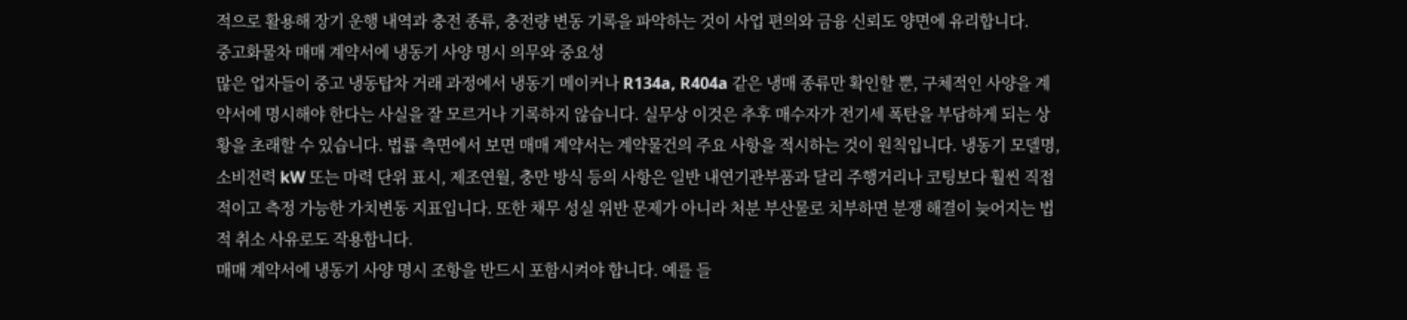적으로 활용해 장기 운행 내역과 충전 종류, 충전량 변동 기록을 파악하는 것이 사업 편의와 금융 신뢰도 양면에 유리합니다.
중고화물차 매매 계약서에 냉동기 사양 명시 의무와 중요성
많은 업자들이 중고 냉동탑차 거래 과정에서 냉동기 메이커나 R134a, R404a 같은 냉매 종류만 확인할 뿐, 구체적인 사양을 계약서에 명시해야 한다는 사실을 잘 모르거나 기록하지 않습니다. 실무상 이것은 추후 매수자가 전기세 폭탄을 부담하게 되는 상황을 초래할 수 있습니다. 법률 측면에서 보면 매매 계약서는 계약물건의 주요 사항을 적시하는 것이 원칙입니다. 냉동기 모델명, 소비전력 kW 또는 마력 단위 표시, 제조연월, 충만 방식 등의 사항은 일반 내연기관부품과 달리 주행거리나 코팅보다 훨씬 직접적이고 측정 가능한 가치변동 지표입니다. 또한 채무 성실 위반 문제가 아니라 처분 부산물로 치부하면 분쟁 해결이 늦어지는 법적 취소 사유로도 작용합니다.
매매 계약서에 냉동기 사양 명시 조항을 반드시 포함시켜야 합니다. 예를 들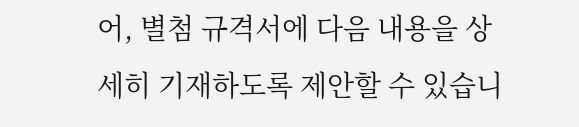어, 별첨 규격서에 다음 내용을 상세히 기재하도록 제안할 수 있습니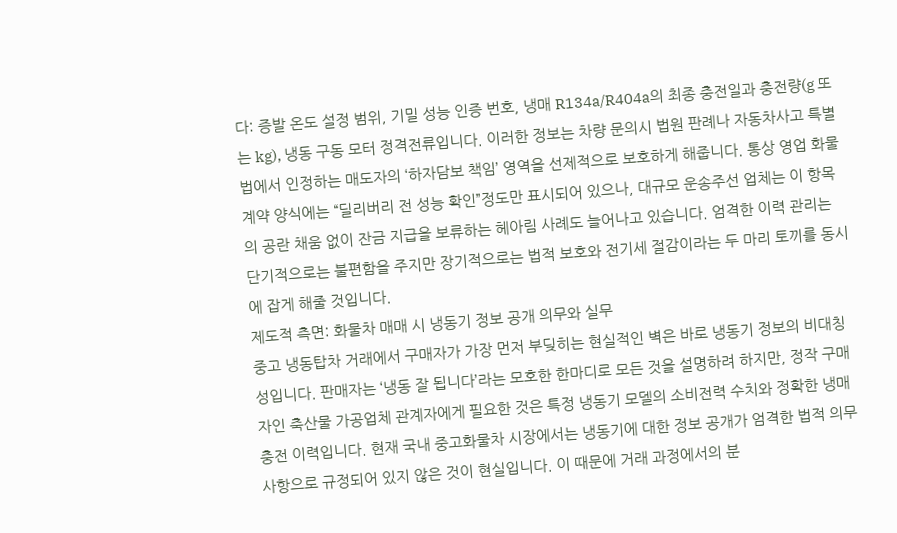다: 증발 온도 설정 범위, 기밀 성능 인증 번호, 냉매 R134a/R404a의 최종 충전일과 충전량(g 또는 kg), 냉동 구동 모터 정격전류입니다. 이러한 정보는 차량 문의시 법원 판례나 자동차사고 특별법에서 인정하는 매도자의 ‘하자담보 책임’ 영역을 선제적으로 보호하게 해줍니다. 통상 영업 화물 계약 양식에는 “딜리버리 전 성능 확인”정도만 표시되어 있으나, 대규모 운송주선 업체는 이 항목의 공란 채움 없이 잔금 지급을 보류하는 헤아림 사례도 늘어나고 있습니다. 엄격한 이력 관리는 단기적으로는 불편함을 주지만 장기적으로는 법적 보호와 전기세 절감이라는 두 마리 토끼를 동시에 잡게 해줄 것입니다.
제도적 측면: 화물차 매매 시 냉동기 정보 공개 의무와 실무
중고 냉동탑차 거래에서 구매자가 가장 먼저 부딪히는 현실적인 벽은 바로 냉동기 정보의 비대칭성입니다. 판매자는 ‘냉동 잘 됩니다’라는 모호한 한마디로 모든 것을 설명하려 하지만, 정작 구매자인 축산물 가공업체 관계자에게 필요한 것은 특정 냉동기 모델의 소비전력 수치와 정확한 냉매 충전 이력입니다. 현재 국내 중고화물차 시장에서는 냉동기에 대한 정보 공개가 엄격한 법적 의무 사항으로 규정되어 있지 않은 것이 현실입니다. 이 때문에 거래 과정에서의 분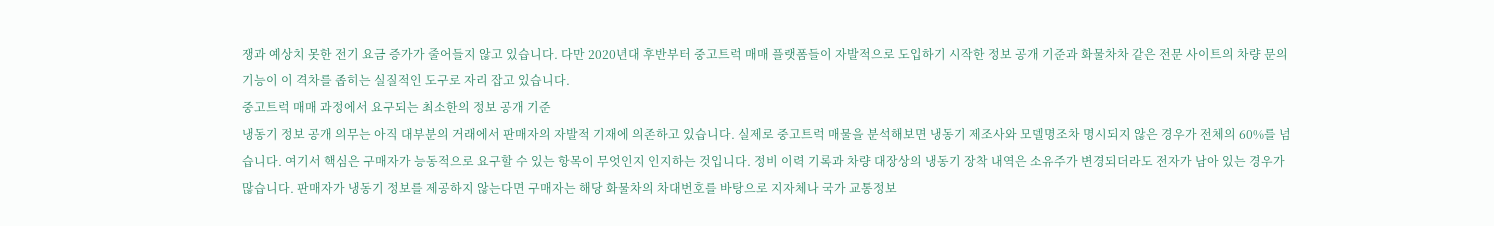쟁과 예상치 못한 전기 요금 증가가 줄어들지 않고 있습니다. 다만 2020년대 후반부터 중고트럭 매매 플랫폼들이 자발적으로 도입하기 시작한 정보 공개 기준과 화물차차 같은 전문 사이트의 차량 문의 기능이 이 격차를 좁히는 실질적인 도구로 자리 잡고 있습니다.
중고트럭 매매 과정에서 요구되는 최소한의 정보 공개 기준
냉동기 정보 공개 의무는 아직 대부분의 거래에서 판매자의 자발적 기재에 의존하고 있습니다. 실제로 중고트럭 매물을 분석해보면 냉동기 제조사와 모델명조차 명시되지 않은 경우가 전체의 60%를 넘습니다. 여기서 핵심은 구매자가 능동적으로 요구할 수 있는 항목이 무엇인지 인지하는 것입니다. 정비 이력 기록과 차량 대장상의 냉동기 장착 내역은 소유주가 변경되더라도 전자가 남아 있는 경우가 많습니다. 판매자가 냉동기 정보를 제공하지 않는다면 구매자는 해당 화물차의 차대번호를 바탕으로 지자체나 국가 교통정보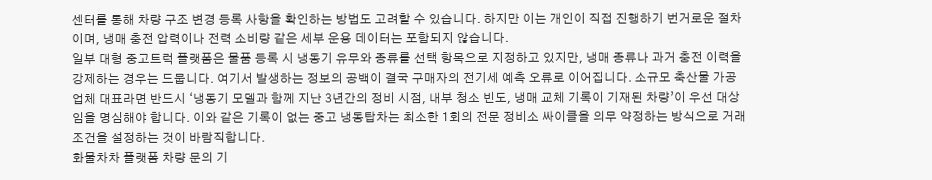센터를 통해 차량 구조 변경 등록 사항을 확인하는 방법도 고려할 수 있습니다. 하지만 이는 개인이 직접 진행하기 번거로운 절차이며, 냉매 충전 압력이나 전력 소비량 같은 세부 운용 데이터는 포함되지 않습니다.
일부 대형 중고트럭 플랫폼은 물품 등록 시 냉동기 유무와 종류를 선택 항목으로 지정하고 있지만, 냉매 종류나 과거 충전 이력을 강제하는 경우는 드뭅니다. 여기서 발생하는 정보의 공백이 결국 구매자의 전기세 예측 오류로 이어집니다. 소규모 축산물 가공업체 대표라면 반드시 ‘냉동기 모델과 함께 지난 3년간의 정비 시점, 내부 청소 빈도, 냉매 교체 기록이 기재된 차량’이 우선 대상임을 명심해야 합니다. 이와 같은 기록이 없는 중고 냉동탑차는 최소한 1회의 전문 정비소 싸이클을 의무 약정하는 방식으로 거래 조건을 설정하는 것이 바람직합니다.
화물차차 플랫폼 차량 문의 기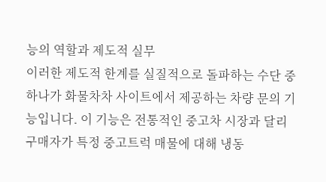능의 역할과 제도적 실무
이러한 제도적 한계를 실질적으로 돌파하는 수단 중 하나가 화물차차 사이트에서 제공하는 차량 문의 기능입니다. 이 기능은 전통적인 중고차 시장과 달리 구매자가 특정 중고트럭 매물에 대해 냉동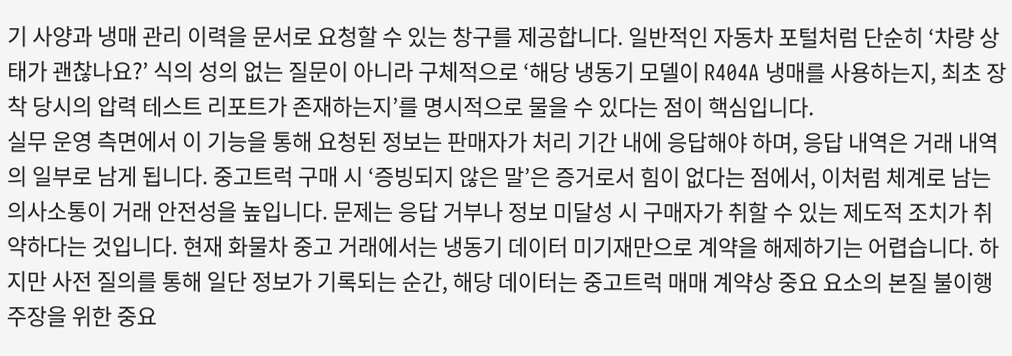기 사양과 냉매 관리 이력을 문서로 요청할 수 있는 창구를 제공합니다. 일반적인 자동차 포털처럼 단순히 ‘차량 상태가 괜찮나요?’ 식의 성의 없는 질문이 아니라 구체적으로 ‘해당 냉동기 모델이 R404A 냉매를 사용하는지, 최초 장착 당시의 압력 테스트 리포트가 존재하는지’를 명시적으로 물을 수 있다는 점이 핵심입니다.
실무 운영 측면에서 이 기능을 통해 요청된 정보는 판매자가 처리 기간 내에 응답해야 하며, 응답 내역은 거래 내역의 일부로 남게 됩니다. 중고트럭 구매 시 ‘증빙되지 않은 말’은 증거로서 힘이 없다는 점에서, 이처럼 체계로 남는 의사소통이 거래 안전성을 높입니다. 문제는 응답 거부나 정보 미달성 시 구매자가 취할 수 있는 제도적 조치가 취약하다는 것입니다. 현재 화물차 중고 거래에서는 냉동기 데이터 미기재만으로 계약을 해제하기는 어렵습니다. 하지만 사전 질의를 통해 일단 정보가 기록되는 순간, 해당 데이터는 중고트럭 매매 계약상 중요 요소의 본질 불이행 주장을 위한 중요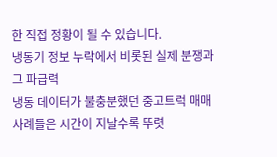한 직접 정황이 될 수 있습니다.
냉동기 정보 누락에서 비롯된 실제 분쟁과 그 파급력
냉동 데이터가 불충분했던 중고트럭 매매 사례들은 시간이 지날수록 뚜렷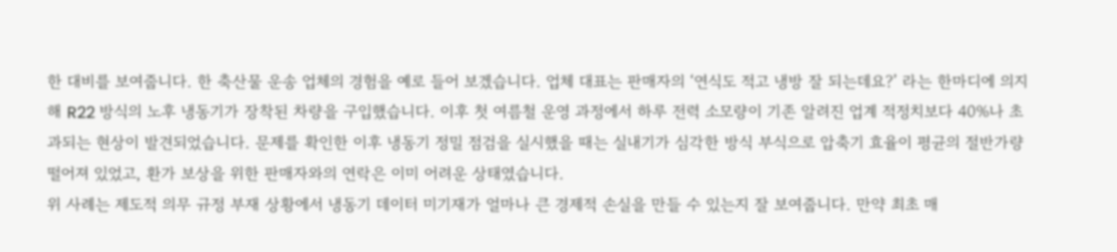한 대비를 보여줍니다. 한 축산물 운송 업체의 경험을 예로 들어 보겠습니다. 업체 대표는 판매자의 ‘연식도 적고 냉방 잘 되는데요?’ 라는 한마디에 의지해 R22 방식의 노후 냉동기가 장착된 차량을 구입했습니다. 이후 첫 여름철 운영 과정에서 하루 전력 소모량이 기존 알려진 업계 적정치보다 40%나 초과되는 현상이 발견되었습니다. 문제를 확인한 이후 냉동기 정밀 점검을 실시했을 때는 실내기가 심각한 방식 부식으로 압축기 효율이 평균의 절반가량 떨어져 있었고, 환가 보상을 위한 판매자와의 연락은 이미 어려운 상태였습니다.
위 사례는 제도적 의무 규정 부재 상황에서 냉동기 데이터 미기재가 얼마나 큰 경제적 손실을 만들 수 있는지 잘 보여줍니다. 만약 최초 매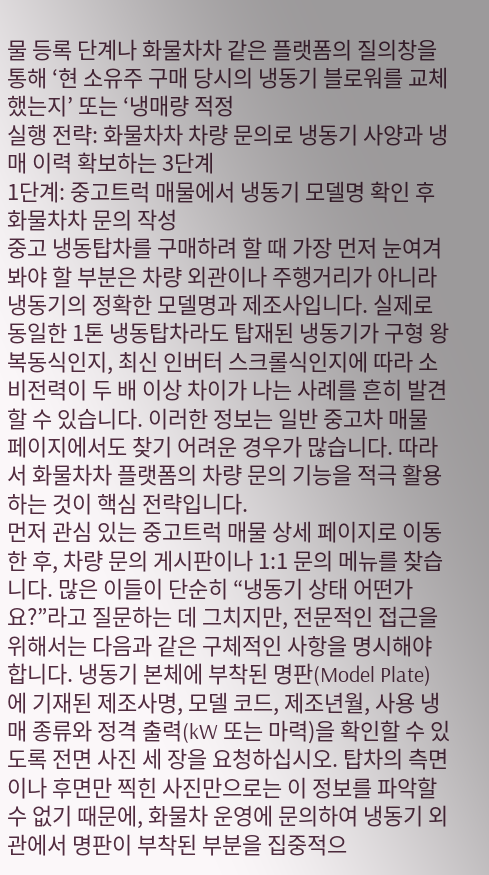물 등록 단계나 화물차차 같은 플랫폼의 질의창을 통해 ‘현 소유주 구매 당시의 냉동기 블로워를 교체했는지’ 또는 ‘냉매량 적정
실행 전략: 화물차차 차량 문의로 냉동기 사양과 냉매 이력 확보하는 3단계
1단계: 중고트럭 매물에서 냉동기 모델명 확인 후 화물차차 문의 작성
중고 냉동탑차를 구매하려 할 때 가장 먼저 눈여겨봐야 할 부분은 차량 외관이나 주행거리가 아니라 냉동기의 정확한 모델명과 제조사입니다. 실제로 동일한 1톤 냉동탑차라도 탑재된 냉동기가 구형 왕복동식인지, 최신 인버터 스크롤식인지에 따라 소비전력이 두 배 이상 차이가 나는 사례를 흔히 발견할 수 있습니다. 이러한 정보는 일반 중고차 매물 페이지에서도 찾기 어려운 경우가 많습니다. 따라서 화물차차 플랫폼의 차량 문의 기능을 적극 활용하는 것이 핵심 전략입니다.
먼저 관심 있는 중고트럭 매물 상세 페이지로 이동한 후, 차량 문의 게시판이나 1:1 문의 메뉴를 찾습니다. 많은 이들이 단순히 “냉동기 상태 어떤가요?”라고 질문하는 데 그치지만, 전문적인 접근을 위해서는 다음과 같은 구체적인 사항을 명시해야 합니다. 냉동기 본체에 부착된 명판(Model Plate)에 기재된 제조사명, 모델 코드, 제조년월, 사용 냉매 종류와 정격 출력(kW 또는 마력)을 확인할 수 있도록 전면 사진 세 장을 요청하십시오. 탑차의 측면이나 후면만 찍힌 사진만으로는 이 정보를 파악할 수 없기 때문에, 화물차 운영에 문의하여 냉동기 외관에서 명판이 부착된 부분을 집중적으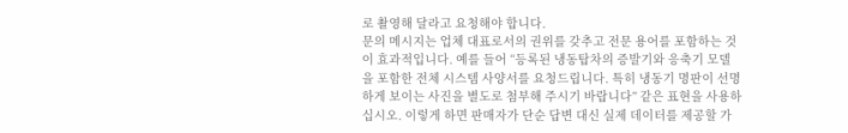로 촬영해 달라고 요청해야 합니다.
문의 메시지는 업체 대표로서의 권위를 갖추고 전문 용어를 포함하는 것이 효과적입니다. 예를 들어 “등록된 냉동탑차의 증발기와 응축기 모델을 포함한 전체 시스템 사양서를 요청드립니다. 특히 냉동기 명판이 선명하게 보이는 사진을 별도로 첨부해 주시기 바랍니다” 같은 표현을 사용하십시오. 이렇게 하면 판매자가 단순 답변 대신 실제 데이터를 제공할 가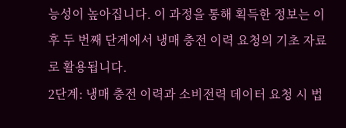능성이 높아집니다. 이 과정을 통해 획득한 정보는 이후 두 번째 단계에서 냉매 충전 이력 요청의 기초 자료로 활용됩니다.
2단계: 냉매 충전 이력과 소비전력 데이터 요청 시 법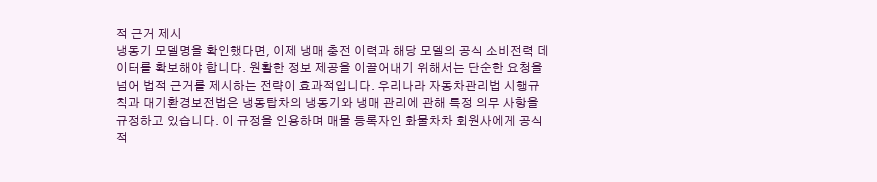적 근거 제시
냉동기 모델명을 확인했다면, 이제 냉매 충전 이력과 해당 모델의 공식 소비전력 데이터를 확보해야 합니다. 원활한 정보 제공을 이끌어내기 위해서는 단순한 요청을 넘어 법적 근거를 제시하는 전략이 효과적입니다. 우리나라 자동차관리법 시행규칙과 대기환경보전법은 냉동탑차의 냉동기와 냉매 관리에 관해 특정 의무 사항을 규정하고 있습니다. 이 규정을 인용하며 매물 등록자인 화물차차 회원사에게 공식적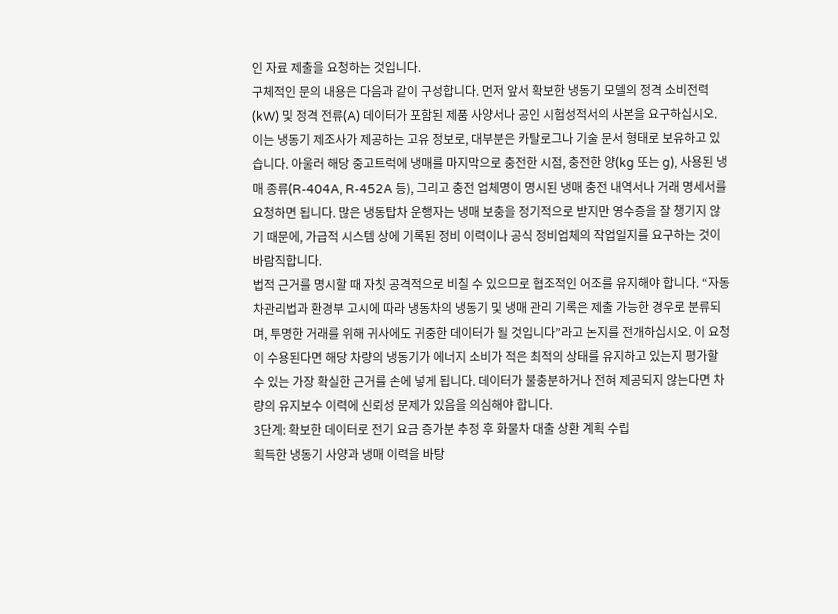인 자료 제출을 요청하는 것입니다.
구체적인 문의 내용은 다음과 같이 구성합니다. 먼저 앞서 확보한 냉동기 모델의 정격 소비전력(kW) 및 정격 전류(A) 데이터가 포함된 제품 사양서나 공인 시험성적서의 사본을 요구하십시오. 이는 냉동기 제조사가 제공하는 고유 정보로, 대부분은 카탈로그나 기술 문서 형태로 보유하고 있습니다. 아울러 해당 중고트럭에 냉매를 마지막으로 충전한 시점, 충전한 양(kg 또는 g), 사용된 냉매 종류(R-404A, R-452A 등), 그리고 충전 업체명이 명시된 냉매 충전 내역서나 거래 명세서를 요청하면 됩니다. 많은 냉동탑차 운행자는 냉매 보충을 정기적으로 받지만 영수증을 잘 챙기지 않기 때문에, 가급적 시스템 상에 기록된 정비 이력이나 공식 정비업체의 작업일지를 요구하는 것이 바람직합니다.
법적 근거를 명시할 때 자칫 공격적으로 비칠 수 있으므로 협조적인 어조를 유지해야 합니다. “자동차관리법과 환경부 고시에 따라 냉동차의 냉동기 및 냉매 관리 기록은 제출 가능한 경우로 분류되며, 투명한 거래를 위해 귀사에도 귀중한 데이터가 될 것입니다”라고 논지를 전개하십시오. 이 요청이 수용된다면 해당 차량의 냉동기가 에너지 소비가 적은 최적의 상태를 유지하고 있는지 평가할 수 있는 가장 확실한 근거를 손에 넣게 됩니다. 데이터가 불충분하거나 전혀 제공되지 않는다면 차량의 유지보수 이력에 신뢰성 문제가 있음을 의심해야 합니다.
3단계: 확보한 데이터로 전기 요금 증가분 추정 후 화물차 대출 상환 계획 수립
획득한 냉동기 사양과 냉매 이력을 바탕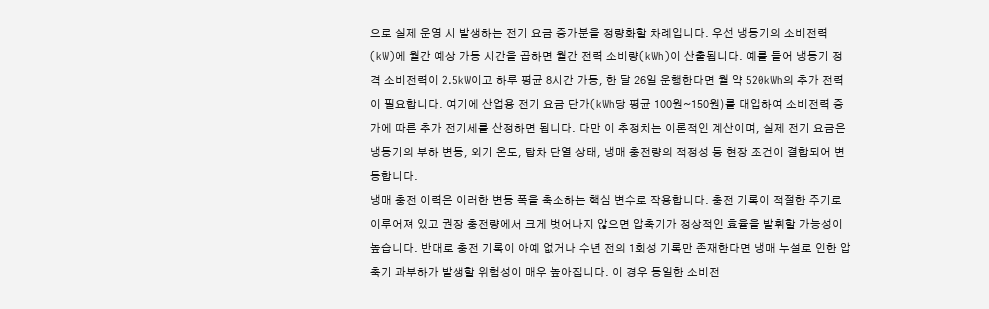으로 실제 운영 시 발생하는 전기 요금 증가분을 정량화할 차례입니다. 우선 냉동기의 소비전력(kW)에 월간 예상 가동 시간을 곱하면 월간 전력 소비량(kWh)이 산출됩니다. 예를 들어 냉동기 정격 소비전력이 2.5kW이고 하루 평균 8시간 가동, 한 달 26일 운행한다면 월 약 520kWh의 추가 전력이 필요합니다. 여기에 산업용 전기 요금 단가(kWh당 평균 100원~150원)를 대입하여 소비전력 증가에 따른 추가 전기세를 산정하면 됩니다. 다만 이 추정치는 이론적인 계산이며, 실제 전기 요금은 냉동기의 부하 변동, 외기 온도, 탑차 단열 상태, 냉매 충전량의 적정성 등 현장 조건이 결합되어 변동합니다.
냉매 충전 이력은 이러한 변동 폭을 축소하는 핵심 변수로 작용합니다. 충전 기록이 적절한 주기로 이루어져 있고 권장 충전량에서 크게 벗어나지 않으면 압축기가 정상적인 효율을 발휘할 가능성이 높습니다. 반대로 충전 기록이 아예 없거나 수년 전의 1회성 기록만 존재한다면 냉매 누설로 인한 압축기 과부하가 발생할 위험성이 매우 높아집니다. 이 경우 동일한 소비전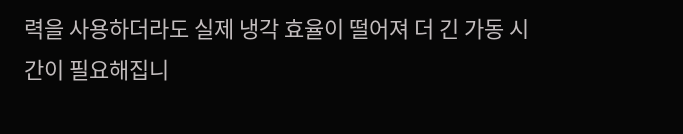력을 사용하더라도 실제 냉각 효율이 떨어져 더 긴 가동 시간이 필요해집니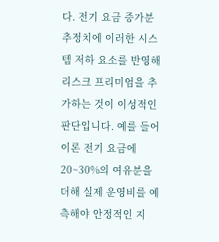다. 전기 요금 증가분 추정치에 이러한 시스템 저하 요소를 반영해 리스크 프리미엄을 추가하는 것이 이성적인 판단입니다. 예를 들어 이론 전기 요금에 20~30%의 여유분을 더해 실제 운영비를 예측해야 안정적인 지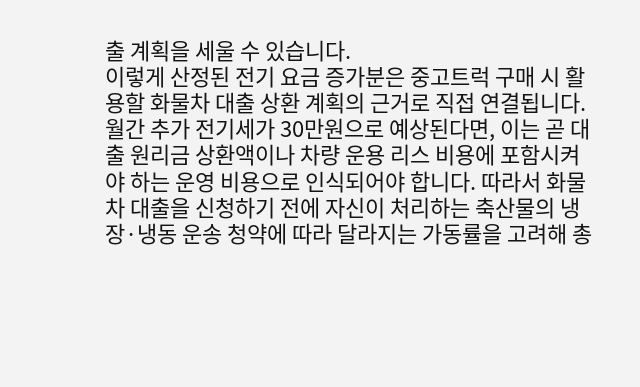출 계획을 세울 수 있습니다.
이렇게 산정된 전기 요금 증가분은 중고트럭 구매 시 활용할 화물차 대출 상환 계획의 근거로 직접 연결됩니다. 월간 추가 전기세가 30만원으로 예상된다면, 이는 곧 대출 원리금 상환액이나 차량 운용 리스 비용에 포함시켜야 하는 운영 비용으로 인식되어야 합니다. 따라서 화물차 대출을 신청하기 전에 자신이 처리하는 축산물의 냉장·냉동 운송 청약에 따라 달라지는 가동률을 고려해 총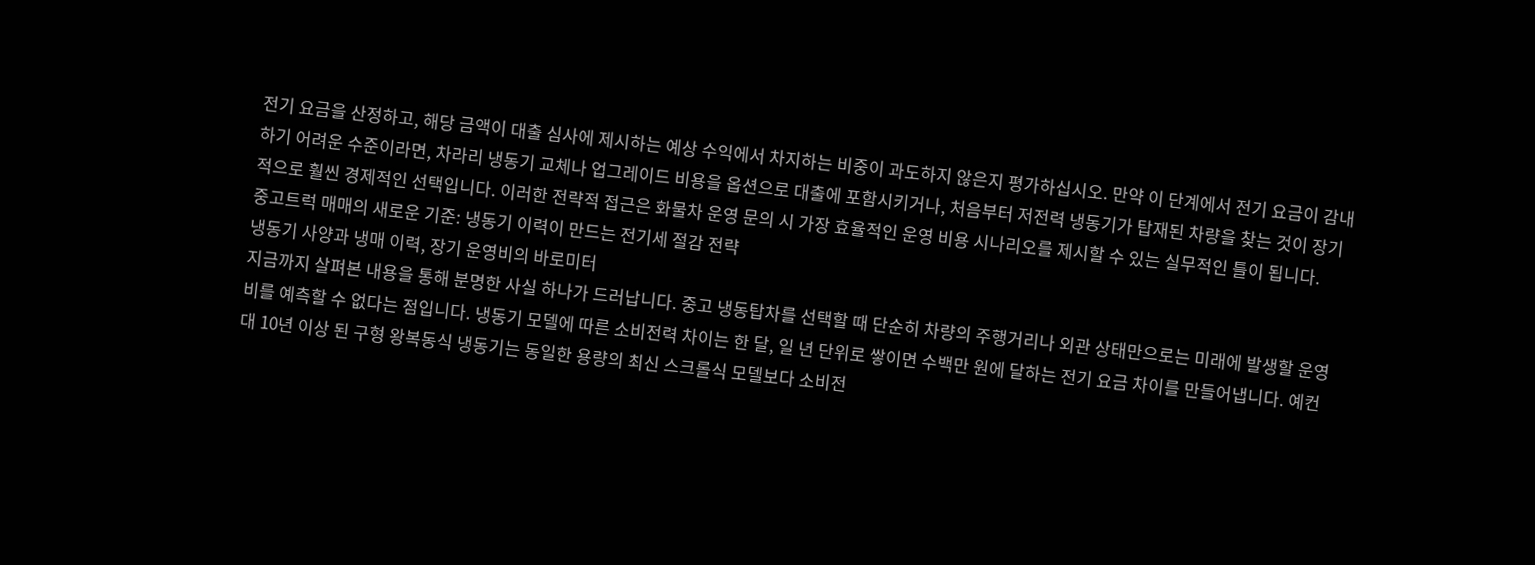전기 요금을 산정하고, 해당 금액이 대출 심사에 제시하는 예상 수익에서 차지하는 비중이 과도하지 않은지 평가하십시오. 만약 이 단계에서 전기 요금이 감내하기 어려운 수준이라면, 차라리 냉동기 교체나 업그레이드 비용을 옵션으로 대출에 포함시키거나, 처음부터 저전력 냉동기가 탑재된 차량을 찾는 것이 장기적으로 훨씬 경제적인 선택입니다. 이러한 전략적 접근은 화물차 운영 문의 시 가장 효율적인 운영 비용 시나리오를 제시할 수 있는 실무적인 틀이 됩니다.
중고트럭 매매의 새로운 기준: 냉동기 이력이 만드는 전기세 절감 전략
냉동기 사양과 냉매 이력, 장기 운영비의 바로미터
지금까지 살펴본 내용을 통해 분명한 사실 하나가 드러납니다. 중고 냉동탑차를 선택할 때 단순히 차량의 주행거리나 외관 상태만으로는 미래에 발생할 운영비를 예측할 수 없다는 점입니다. 냉동기 모델에 따른 소비전력 차이는 한 달, 일 년 단위로 쌓이면 수백만 원에 달하는 전기 요금 차이를 만들어냅니다. 예컨대 10년 이상 된 구형 왕복동식 냉동기는 동일한 용량의 최신 스크롤식 모델보다 소비전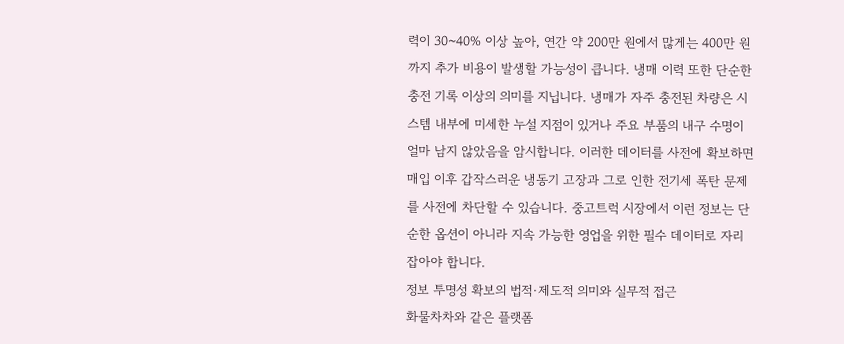력이 30~40% 이상 높아, 연간 약 200만 원에서 많게는 400만 원까지 추가 비용이 발생할 가능성이 큽니다. 냉매 이력 또한 단순한 충전 기록 이상의 의미를 지닙니다. 냉매가 자주 충전된 차량은 시스템 내부에 미세한 누설 지점이 있거나 주요 부품의 내구 수명이 얼마 남지 않았음을 암시합니다. 이러한 데이터를 사전에 확보하면 매입 이후 갑작스러운 냉동기 고장과 그로 인한 전기세 폭탄 문제를 사전에 차단할 수 있습니다. 중고트럭 시장에서 이런 정보는 단순한 옵션이 아니라 지속 가능한 영업을 위한 필수 데이터로 자리 잡아야 합니다.
정보 투명성 확보의 법적·제도적 의미와 실무적 접근
화물차차와 같은 플랫폼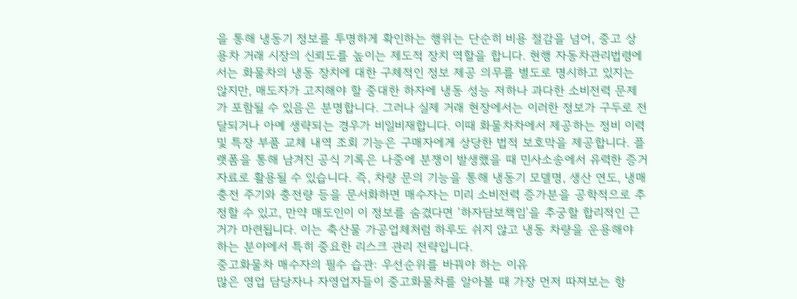을 통해 냉동기 정보를 투명하게 확인하는 행위는 단순히 비용 절감을 넘어, 중고 상용차 거래 시장의 신뢰도를 높이는 제도적 장치 역할을 합니다. 현행 자동차관리법령에서는 화물차의 냉동 장치에 대한 구체적인 정보 제공 의무를 별도로 명시하고 있지는 않지만, 매도자가 고지해야 할 중대한 하자에 냉동 성능 저하나 과다한 소비전력 문제가 포함될 수 있음은 분명합니다. 그러나 실제 거래 현장에서는 이러한 정보가 구두로 전달되거나 아예 생략되는 경우가 비일비재합니다. 이때 화물차차에서 제공하는 정비 이력 및 특장 부품 교체 내역 조회 기능은 구매자에게 상당한 법적 보호막을 제공합니다. 플랫폼을 통해 남겨진 공식 기록은 나중에 분쟁이 발생했을 때 민사소송에서 유력한 증거 자료로 활용될 수 있습니다. 즉, 차량 문의 기능을 통해 냉동기 모델명, 생산 연도, 냉매 충전 주기와 충전량 등을 문서화하면 매수자는 미리 소비전력 증가분을 공학적으로 추정할 수 있고, 만약 매도인이 이 정보를 숨겼다면 ‘하자담보책임’을 추궁할 합리적인 근거가 마련됩니다. 이는 축산물 가공업체처럼 하루도 쉬지 않고 냉동 차량을 운용해야 하는 분야에서 특히 중요한 리스크 관리 전략입니다.
중고화물차 매수자의 필수 습관: 우선순위를 바꿔야 하는 이유
많은 영업 담당자나 자영업자들이 중고화물차를 알아볼 때 가장 먼저 따져보는 항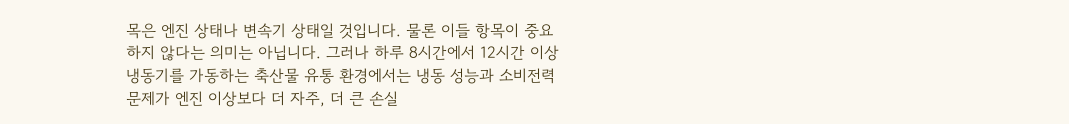목은 엔진 상태나 변속기 상태일 것입니다. 물론 이들 항목이 중요하지 않다는 의미는 아닙니다. 그러나 하루 8시간에서 12시간 이상 냉동기를 가동하는 축산물 유통 환경에서는 냉동 성능과 소비전력 문제가 엔진 이상보다 더 자주, 더 큰 손실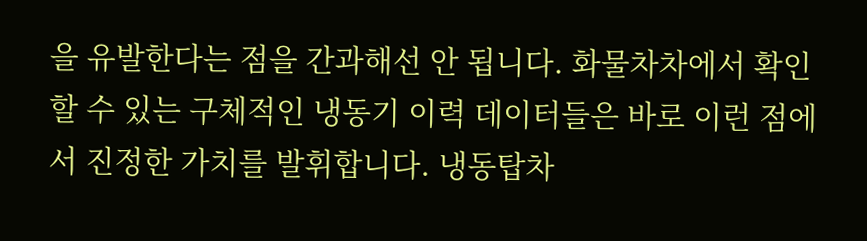을 유발한다는 점을 간과해선 안 됩니다. 화물차차에서 확인할 수 있는 구체적인 냉동기 이력 데이터들은 바로 이런 점에서 진정한 가치를 발휘합니다. 냉동탑차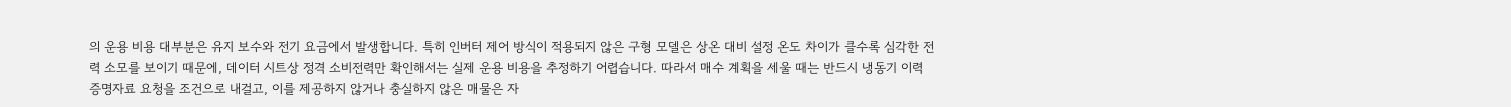의 운용 비용 대부분은 유지 보수와 전기 요금에서 발생합니다. 특히 인버터 제어 방식이 적용되지 않은 구형 모델은 상온 대비 설정 온도 차이가 클수록 심각한 전력 소모를 보이기 때문에, 데이터 시트상 정격 소비전력만 확인해서는 실제 운용 비용을 추정하기 어렵습니다. 따라서 매수 계획을 세울 때는 반드시 냉동기 이력 증명자료 요청을 조건으로 내걸고, 이를 제공하지 않거나 충실하지 않은 매물은 자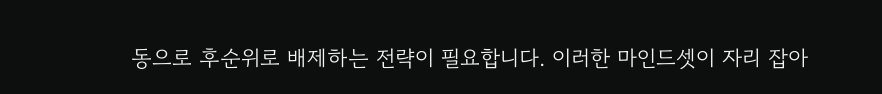동으로 후순위로 배제하는 전략이 필요합니다. 이러한 마인드셋이 자리 잡아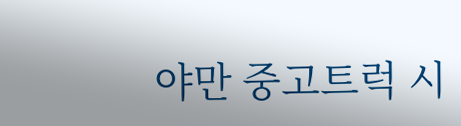야만 중고트럭 시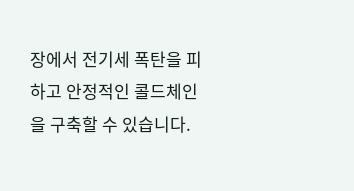장에서 전기세 폭탄을 피하고 안정적인 콜드체인을 구축할 수 있습니다.